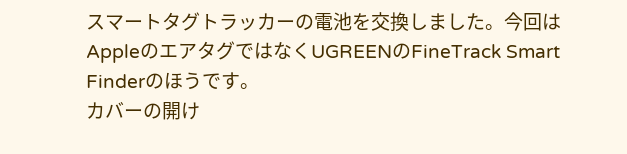スマートタグトラッカーの電池を交換しました。今回はAppleのエアタグではなくUGREENのFineTrack Smart Finderのほうです。
カバーの開け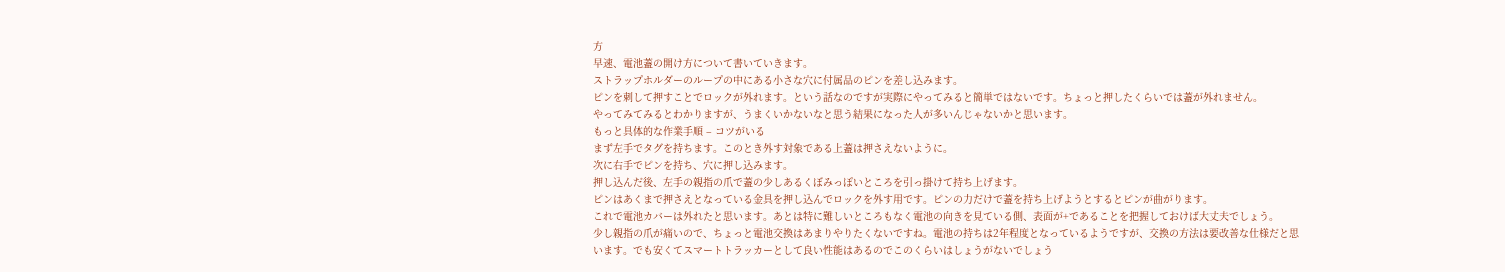方
早速、電池蓋の開け方について書いていきます。
ストラップホルダーのループの中にある小さな穴に付属品のピンを差し込みます。
ピンを刺して押すことでロックが外れます。という話なのですが実際にやってみると簡単ではないです。ちょっと押したくらいでは蓋が外れません。
やってみてみるとわかりますが、うまくいかないなと思う結果になった人が多いんじゃないかと思います。
もっと具体的な作業手順 – コツがいる
まず左手でタグを持ちます。このとき外す対象である上蓋は押さえないように。
次に右手でピンを持ち、穴に押し込みます。
押し込んだ後、左手の親指の爪で蓋の少しあるくぼみっぽいところを引っ掛けて持ち上げます。
ピンはあくまで押さえとなっている金具を押し込んでロックを外す用です。ピンの力だけで蓋を持ち上げようとするとピンが曲がります。
これで電池カバーは外れたと思います。あとは特に難しいところもなく電池の向きを見ている側、表面が+であることを把握しておけば大丈夫でしょう。
少し親指の爪が痛いので、ちょっと電池交換はあまりやりたくないですね。電池の持ちは2年程度となっているようですが、交換の方法は要改善な仕様だと思います。でも安くてスマートトラッカーとして良い性能はあるのでこのくらいはしょうがないでしょう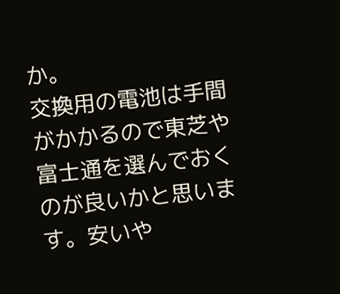か。
交換用の電池は手間がかかるので東芝や富士通を選んでおくのが良いかと思います。安いや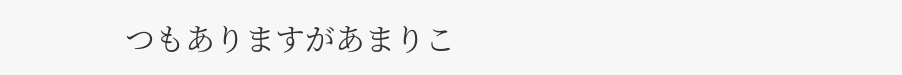つもありますがあまりこ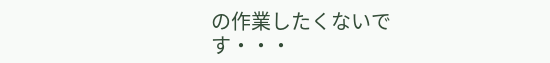の作業したくないです・・・